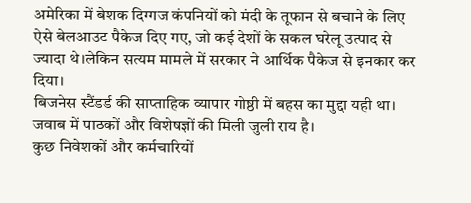अमेरिका में बेशक दिग्गज कंपनियों को मंदी के तूफान से बचाने के लिए ऐसे बेलआउट पैकेज दिए गए, जो कई देशों के सकल घरेलू उत्पाद से ज्यादा थे।लेकिन सत्यम मामले में सरकार ने आर्थिक पैकेज से इनकार कर दिया।
बिजनेस स्टैंडर्ड की साप्ताहिक व्यापार गोष्ठी में बहस का मुद्दा यही था। जवाब में पाठकों और विशेषज्ञों की मिली जुली राय है।
कुछ निवेशकों और कर्मचारियों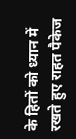के हितों को ध्यान में रखते हुए राहत पैकेज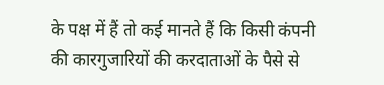के पक्ष में हैं तो कई मानते हैं कि किसी कंपनी की कारगुजारियों की करदाताओं के पैसे से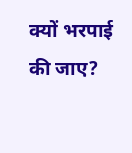क्यों भरपाई की जाए?